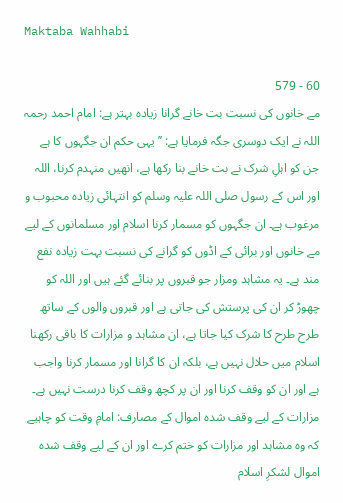Maktaba Wahhabi

60 - 579
مے خانوں کی نسبت بت خانے گرانا زیادہ بہتر ہے: امام احمد رحمہ اللہ نے ایک دوسری جگہ فرمایا ہے: ’’یہی حکم ان جگہوں کا ہے جن کو اہلِ شرک نے بت خانے بنا رکھا ہے، انھیں منہدم کرنا، اللہ اور اس کے رسول صلی اللہ علیہ وسلم کو انتہائی زیادہ محبوب و مرغوب ہے۔ ان جگہوں کو مسمار کرنا اسلام اور مسلمانوں کے لیے مے خانوں اور برائی کے اڈوں کو گرانے کی نسبت بہت زیادہ نفع مند ہے۔ یہ مشاہد ومزار جو قبروں پر بنائے گئے ہیں اور اللہ کو چھوڑ کر ان کی پرستش کی جاتی ہے اور قبروں والوں کے ساتھ طرح طرح کا شرک کیا جاتا ہے، ان مشاہد و مزارات کا باقی رکھنا اسلام میں حلال نہیں ہے، بلکہ ان کا گرانا اور مسمار کرنا واجب ہے اور ان کو وقف کرنا اور ان پر کچھ وقف کرنا درست نہیں ہے۔ مزارات کے لیے وقف شدہ اموال کے مصارف: امامِ وقت کو چاہیے کہ وہ مشاہد اور مزارات کو ختم کرے اور ان کے لیے وقف شدہ اموال لشکرِ اسلام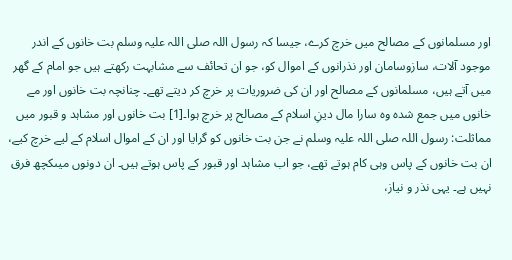اور مسلمانوں کے مصالح میں خرچ کرے، جیسا کہ رسول اللہ صلی اللہ علیہ وسلم بت خانوں کے اندر موجود آلات، سازوسامان اور نذرانوں کے اموال کو، جو ان تحائف سے مشابہت رکھتے ہیں جو امام کے گھر میں آتے ہیں، مسلمانوں کے مصالح اور ان کی ضروریات پر خرچ کر دیتے تھے۔ چنانچہ بت خانوں اور مے خانوں میں جمع شدہ وہ سارا مال دینِ اسلام کے مصالح پر خرچ ہوا۔[1] بت خانوں اور مشاہد و قبور میں مماثلت: رسول اللہ صلی اللہ علیہ وسلم نے جن بت خانوں کو گرایا اور ان کے اموال اسلام کے لیے خرچ کیے، ان بت خانوں کے پاس وہی کام ہوتے تھے، جو اب مشاہد اور قبور کے پاس ہوتے ہیں۔ ان دونوں میںکچھ فرق نہیں ہے۔ یہی نذر و نیاز،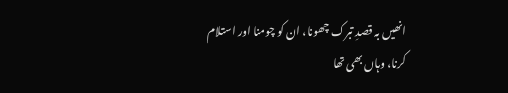انھیں بہ قصدِ تبرک چھونا، ان کو چومنا اور استلام کرنا، وہاں بھی تھا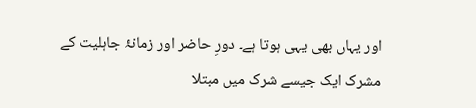اور یہاں بھی یہی ہوتا ہے۔ دورِ حاضر اور زمانۂ جاہلیت کے مشرک ایک جیسے شرک میں مبتلا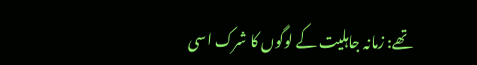تھے: زمانہ جاہلیت کے لوگوں کا شرک اسی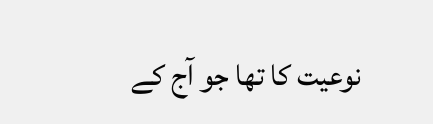نوعیت کا تھا جو آج کے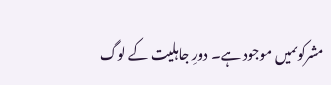مشرکوںمیں موجود ہے۔ دورِ جاہلیت کے لوگ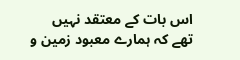اس بات کے معتقد نہیں تھے کہ ہمارے معبود زمین و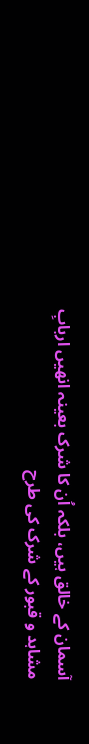آسمان کے خالق ہیں، بلکہ اُن کا شرک بعینہ انھیں اربابِ مشاہد و قبور کے شرک کی طرح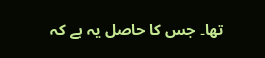تھا۔ جس کا حاصل یہ ہے کہ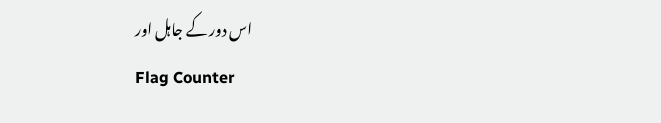اس دور کے جاہل اور
Flag Counter